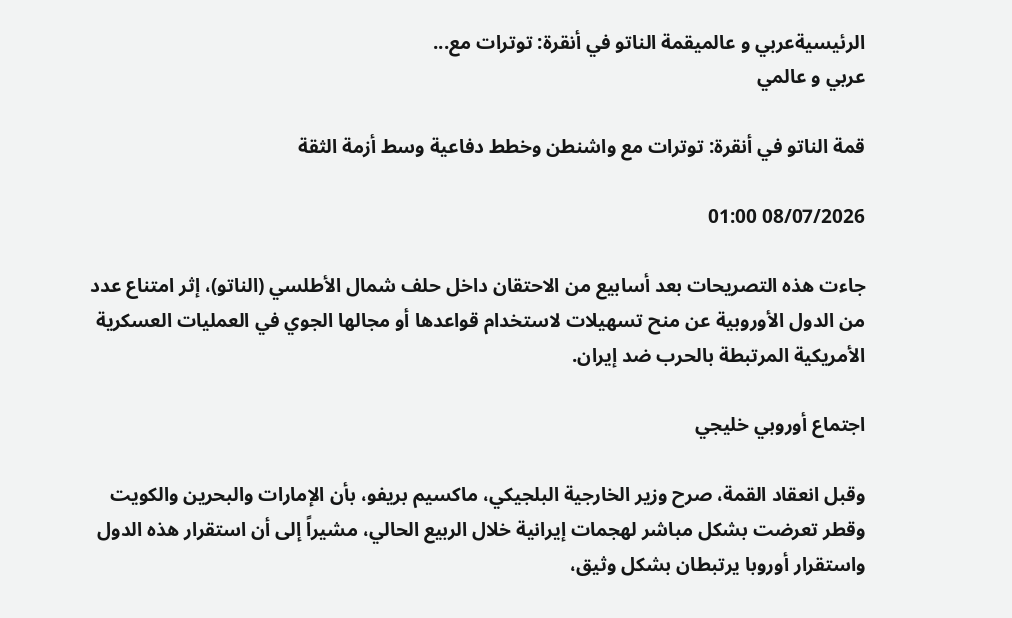الرئيسيةعربي و عالميقمة الناتو في أنقرة: توترات مع...
عربي و عالمي

قمة الناتو في أنقرة: توترات مع واشنطن وخطط دفاعية وسط أزمة الثقة

08/07/2026 01:00

جاءت هذه التصريحات بعد أسابيع من الاحتقان داخل حلف شمال الأطلسي (الناتو)، إثر امتناع عدد من الدول الأوروبية عن منح تسهيلات لاستخدام قواعدها أو مجالها الجوي في العمليات العسكرية الأمريكية المرتبطة بالحرب ضد إيران.

اجتماع أوروبي خليجي

وقبل انعقاد القمة، صرح وزير الخارجية البلجيكي، ماكسيم بريفو، بأن الإمارات والبحرين والكويت وقطر تعرضت بشكل مباشر لهجمات إيرانية خلال الربيع الحالي، مشيراً إلى أن استقرار هذه الدول واستقرار أوروبا يرتبطان بشكل وثيق،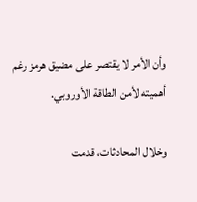وأن الأمر لا يقتصر على مضيق هرمز رغم أهميته لأمن الطاقة الأوروبي.

وخلال المحادثات، قدمت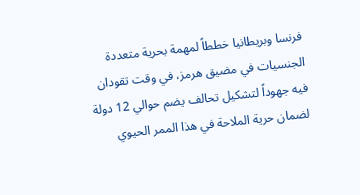فرنسا وبريطانيا خططاً لمهمة بحرية متعددة الجنسيات في مضيق هرمز، في وقت تقودان فيه جهوداً لتشكيل تحالف يضم حوالي 12 دولة لضمان حرية الملاحة في هذا الممر الحيوي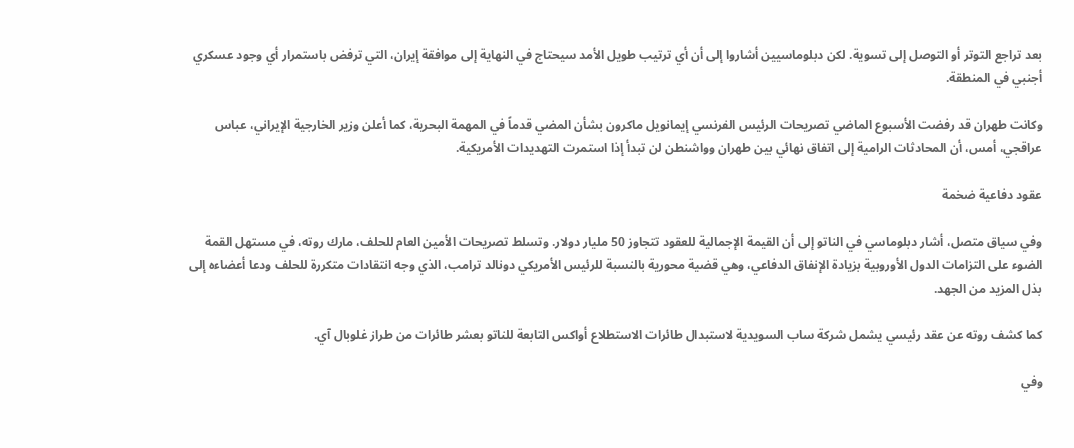بعد تراجع التوتر أو التوصل إلى تسوية. لكن دبلوماسيين أشاروا إلى أن أي ترتيب طويل الأمد سيحتاج في النهاية إلى موافقة إيران، التي ترفض باستمرار أي وجود عسكري أجنبي في المنطقة.

وكانت طهران قد رفضت الأسبوع الماضي تصريحات الرئيس الفرنسي إيمانويل ماكرون بشأن المضي قدماً في المهمة البحرية، كما أعلن وزير الخارجية الإيراني، عباس عراقجي، أمس، أن المحادثات الرامية إلى اتفاق نهائي بين طهران وواشنطن لن تبدأ إذا استمرت التهديدات الأمريكية.

عقود دفاعية ضخمة

وفي سياق متصل، أشار دبلوماسي في الناتو إلى أن القيمة الإجمالية للعقود تتجاوز 50 مليار دولار. وتسلط تصريحات الأمين العام للحلف، مارك روته، في مستهل القمة الضوء على التزامات الدول الأوروبية بزيادة الإنفاق الدفاعي، وهي قضية محورية بالنسبة للرئيس الأمريكي دونالد ترامب، الذي وجه انتقادات متكررة للحلف ودعا أعضاءه إلى بذل المزيد من الجهد.

كما كشف روته عن عقد رئيسي يشمل شركة ساب السويدية لاستبدال طائرات الاستطلاع أواكس التابعة للناتو بعشر طائرات من طراز غلوبال آي.

وفي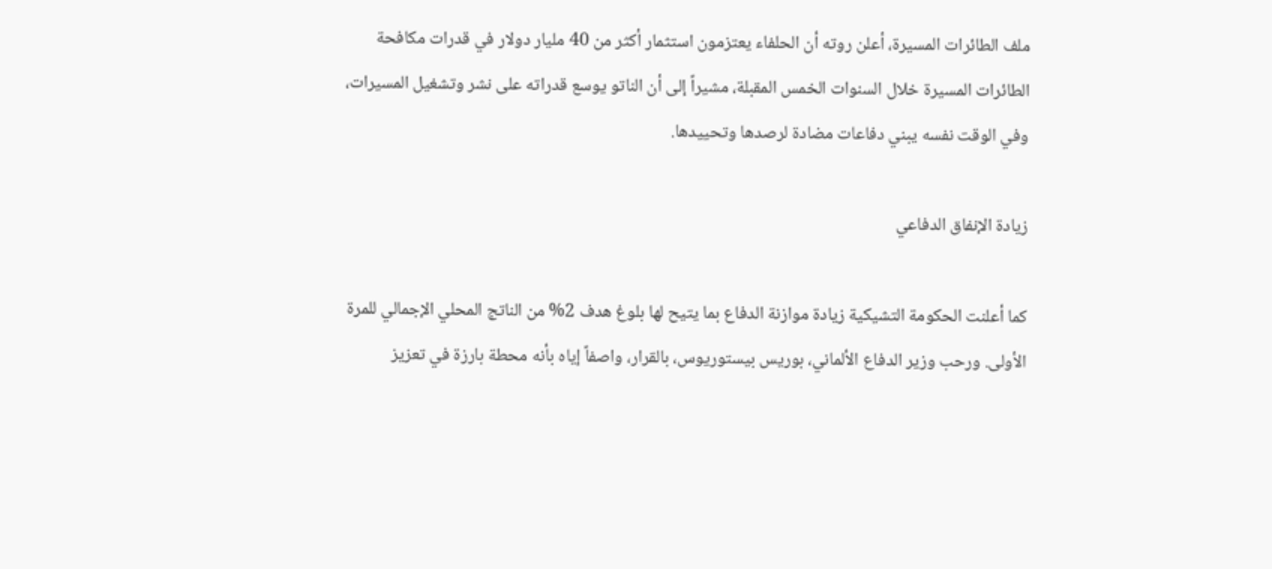ملف الطائرات المسيرة، أعلن روته أن الحلفاء يعتزمون استثمار أكثر من 40 مليار دولار في قدرات مكافحة الطائرات المسيرة خلال السنوات الخمس المقبلة، مشيراً إلى أن الناتو يوسع قدراته على نشر وتشغيل المسيرات، وفي الوقت نفسه يبني دفاعات مضادة لرصدها وتحييدها.

زيادة الإنفاق الدفاعي

كما أعلنت الحكومة التشيكية زيادة موازنة الدفاع بما يتيح لها بلوغ هدف 2% من الناتج المحلي الإجمالي للمرة الأولى. ورحب وزير الدفاع الألماني، بوريس بيستوريوس، بالقرار، واصفاً إياه بأنه محطة بارزة في تعزيز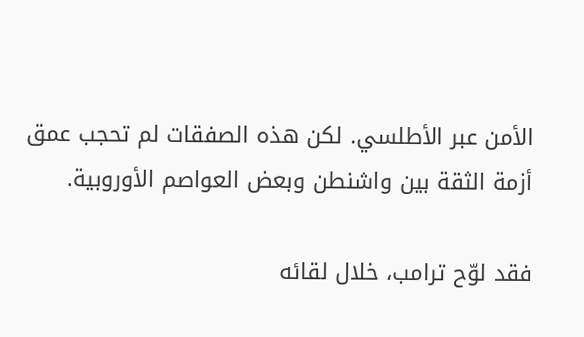الأمن عبر الأطلسي. لكن هذه الصفقات لم تحجب عمق أزمة الثقة بين واشنطن وبعض العواصم الأوروبية.

فقد لوّح ترامب، خلال لقائه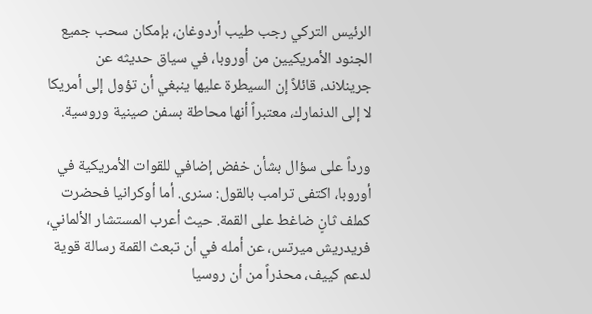الرئيس التركي رجب طيب أردوغان، بإمكان سحب جميع الجنود الأمريكيين من أوروبا، في سياق حديثه عن جرينلاند، قائلاً إن السيطرة عليها ينبغي أن تؤول إلى أمريكا لا إلى الدنمارك، معتبراً أنها محاطة بسفن صينية وروسية.

ورداً على سؤال بشأن خفض إضافي للقوات الأمريكية في أوروبا، اكتفى ترامب بالقول: سنرى. أما أوكرانيا فحضرت كملف ثانٍ ضاغط على القمة. حيث أعرب المستشار الألماني، فريدريش ميرتس، عن أمله في أن تبعث القمة رسالة قوية لدعم كييف، محذراً من أن روسيا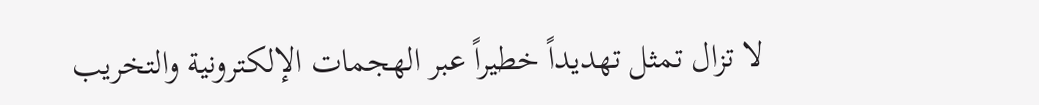لا تزال تمثل تهديداً خطيراً عبر الهجمات الإلكترونية والتخريب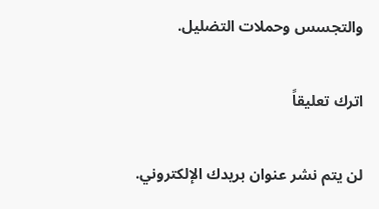والتجسس وحملات التضليل.

اترك تعليقاً

لن يتم نشر عنوان بريدك الإلكتروني.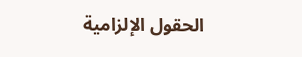الحقول الإلزامية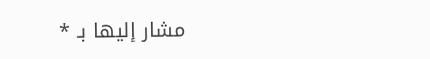مشار إليها بـ *